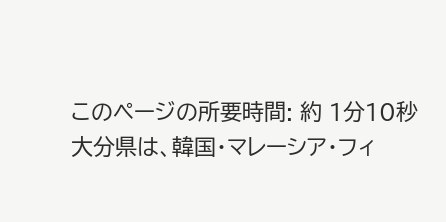このページの所要時間: 約 1分10秒
大分県は、韓国・マレーシア・フィ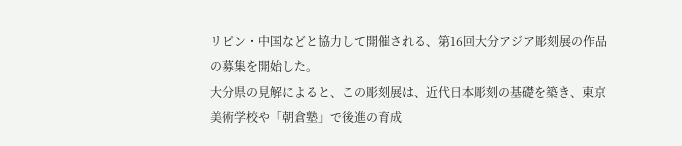リピン・中国などと協力して開催される、第16回大分アジア彫刻展の作品の募集を開始した。
大分県の見解によると、この彫刻展は、近代日本彫刻の基礎を築き、東京美術学校や「朝倉塾」で後進の育成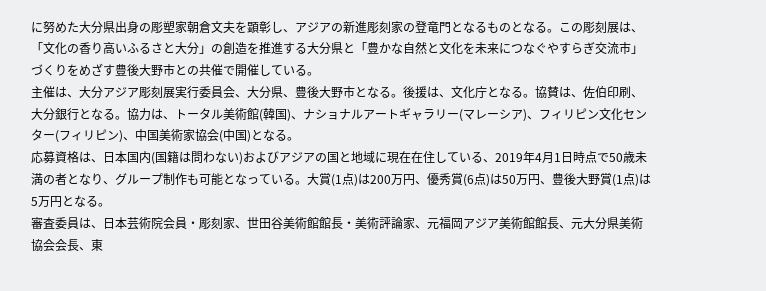に努めた大分県出身の彫塑家朝倉文夫を顕彰し、アジアの新進彫刻家の登竜門となるものとなる。この彫刻展は、「文化の香り高いふるさと大分」の創造を推進する大分県と「豊かな自然と文化を未来につなぐやすらぎ交流市」づくりをめざす豊後大野市との共催で開催している。
主催は、大分アジア彫刻展実行委員会、大分県、豊後大野市となる。後援は、文化庁となる。協賛は、佐伯印刷、大分銀行となる。協力は、トータル美術館(韓国)、ナショナルアートギャラリー(マレーシア)、フィリピン文化センター(フィリピン)、中国美術家協会(中国)となる。
応募資格は、日本国内(国籍は問わない)およびアジアの国と地域に現在在住している、2019年4月1日時点で50歳未満の者となり、グループ制作も可能となっている。大賞(1点)は200万円、優秀賞(6点)は50万円、豊後大野賞(1点)は5万円となる。
審査委員は、日本芸術院会員・彫刻家、世田谷美術館館長・美術評論家、元福岡アジア美術館館長、元大分県美術協会会長、東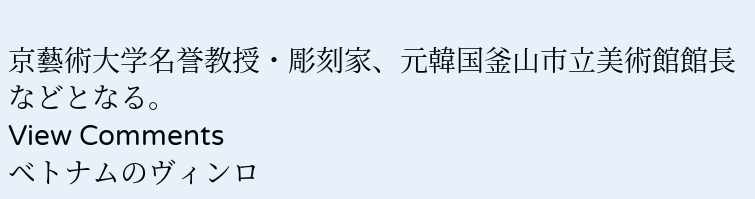京藝術大学名誉教授・彫刻家、元韓国釜山市立美術館館長などとなる。
View Comments
ベトナムのヴィンロ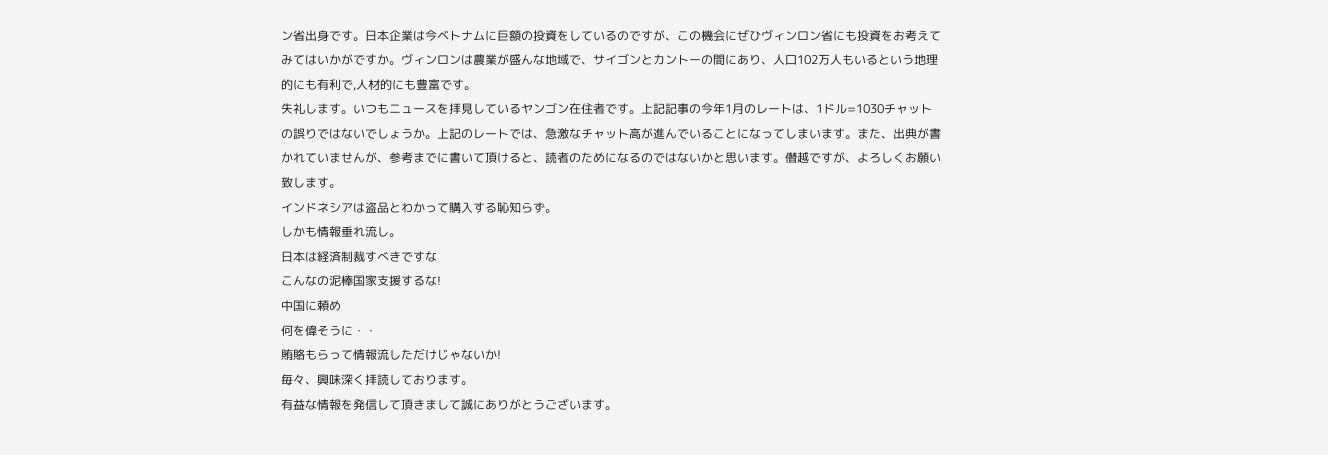ン省出身です。日本企業は今ベトナムに巨額の投資をしているのですが、この機会にぜひヴィンロン省にも投資をお考えてみてはいかがですか。ヴィンロンは農業が盛んな地域で、サイゴンとカントーの間にあり、人口102万人もいるという地理的にも有利で,人材的にも豊富です。
失礼します。いつもニュースを拝見しているヤンゴン在住者です。上記記事の今年1月のレートは、1ドル=1030チャットの誤りではないでしょうか。上記のレートでは、急激なチャット高が進んでいることになってしまいます。また、出典が書かれていませんが、参考までに書いて頂けると、読者のためになるのではないかと思います。僭越ですが、よろしくお願い致します。
インドネシアは盗品とわかって購入する恥知らず。
しかも情報垂れ流し。
日本は経済制裁すべきですな
こんなの泥棒国家支援するな!
中国に頼め
何を偉そうに・・
賄賂もらって情報流しただけじゃないか!
毎々、興味深く拝読しております。
有益な情報を発信して頂きまして誠にありがとうございます。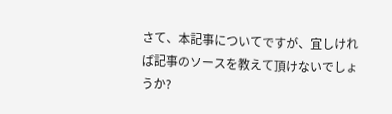さて、本記事についてですが、宜しければ記事のソースを教えて頂けないでしょうか?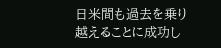日米間も過去を乗り越えることに成功し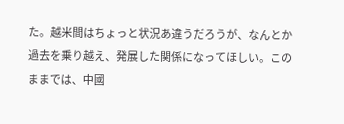た。越米間はちょっと状況あ違うだろうが、なんとか過去を乗り越え、発展した関係になってほしい。このままでは、中國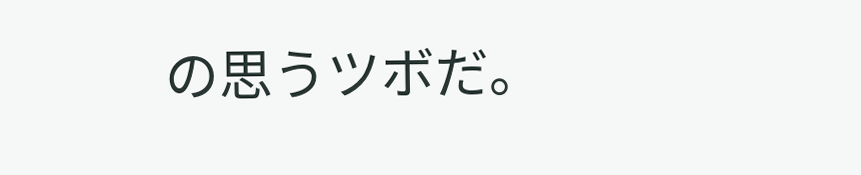の思うツボだ。